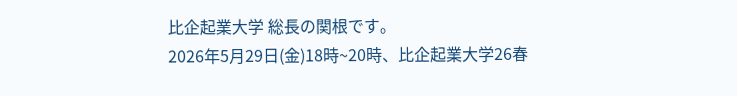比企起業大学 総長の関根です。
2026年5月29日(金)18時~20時、比企起業大学26春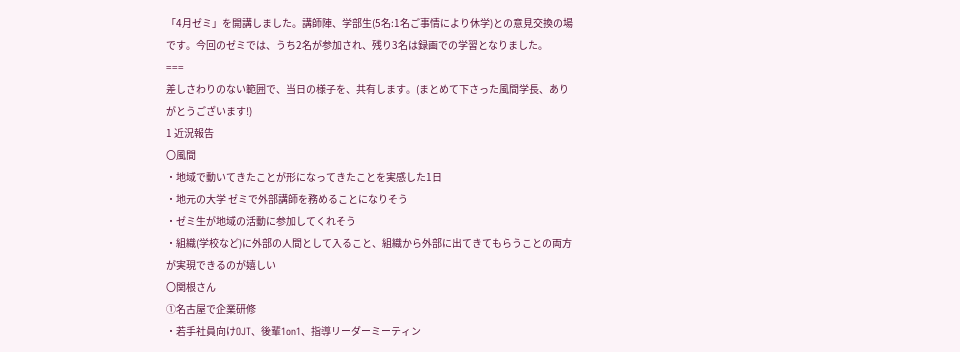「4月ゼミ」を開講しました。講師陣、学部生(5名:1名ご事情により休学)との意見交換の場です。今回のゼミでは、うち2名が参加され、残り3名は録画での学習となりました。
===
差しさわりのない範囲で、当日の様子を、共有します。(まとめて下さった風間学長、ありがとうございます!)
1 近況報告
〇風間
・地域で動いてきたことが形になってきたことを実感した1日
・地元の大学 ゼミで外部講師を務めることになりそう
・ゼミ生が地域の活動に参加してくれそう
・組織(学校など)に外部の人間として入ること、組織から外部に出てきてもらうことの両方が実現できるのが嬉しい
〇関根さん
①名古屋で企業研修
・若手社員向けOJT、後輩1on1、指導リーダーミーティン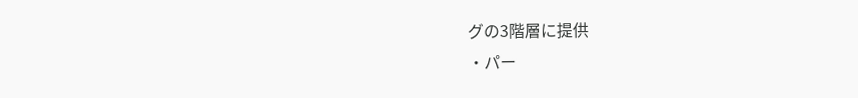グの3階層に提供
・パー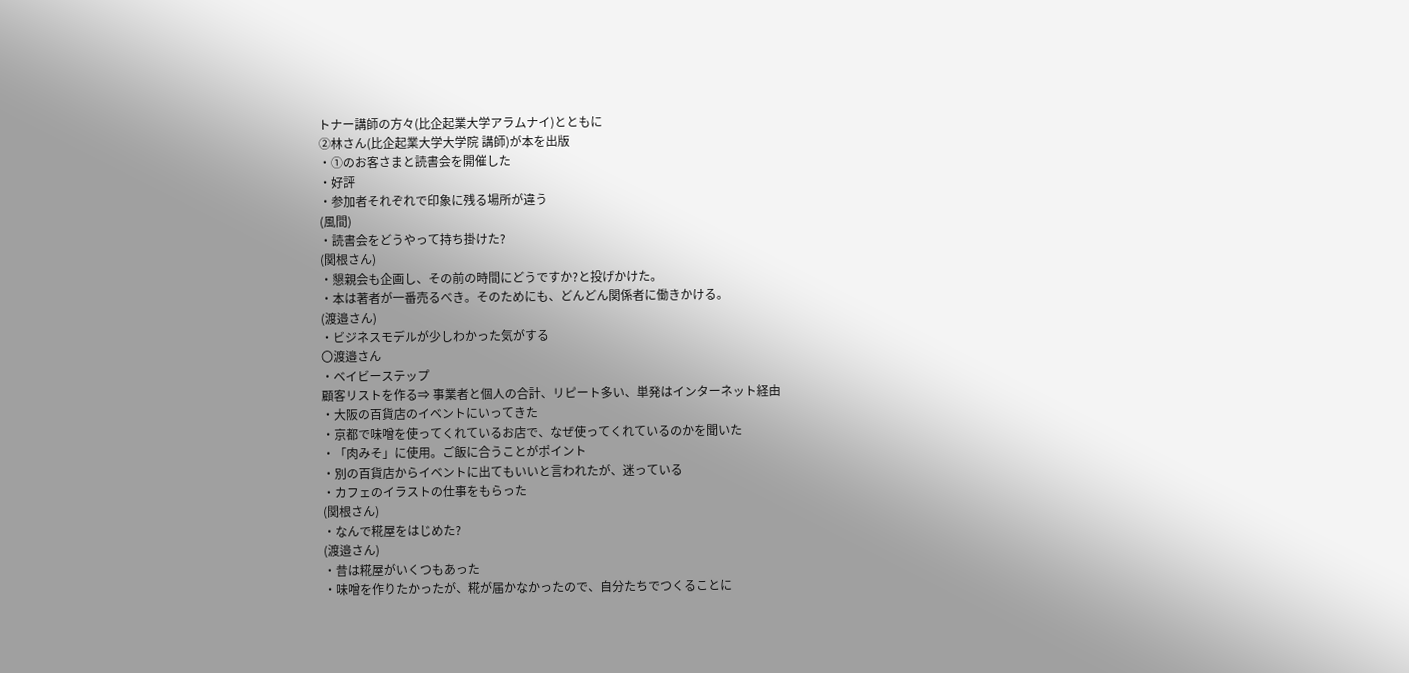トナー講師の方々(比企起業大学アラムナイ)とともに
②林さん(比企起業大学大学院 講師)が本を出版
・①のお客さまと読書会を開催した
・好評
・参加者それぞれで印象に残る場所が違う
(風間)
・読書会をどうやって持ち掛けた?
(関根さん)
・懇親会も企画し、その前の時間にどうですか?と投げかけた。
・本は著者が一番売るべき。そのためにも、どんどん関係者に働きかける。
(渡邉さん)
・ビジネスモデルが少しわかった気がする
〇渡邉さん
・ベイビーステップ
顧客リストを作る⇒ 事業者と個人の合計、リピート多い、単発はインターネット経由
・大阪の百貨店のイベントにいってきた
・京都で味噌を使ってくれているお店で、なぜ使ってくれているのかを聞いた
・「肉みそ」に使用。ご飯に合うことがポイント
・別の百貨店からイベントに出てもいいと言われたが、迷っている
・カフェのイラストの仕事をもらった
(関根さん)
・なんで糀屋をはじめた?
(渡邉さん)
・昔は糀屋がいくつもあった
・味噌を作りたかったが、糀が届かなかったので、自分たちでつくることに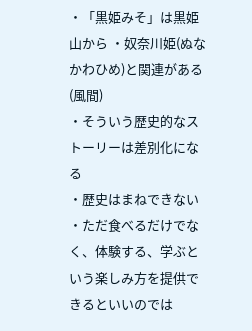・「黒姫みそ」は黒姫山から ・奴奈川姫(ぬなかわひめ)と関連がある
(風間)
・そういう歴史的なストーリーは差別化になる
・歴史はまねできない
・ただ食べるだけでなく、体験する、学ぶという楽しみ方を提供できるといいのでは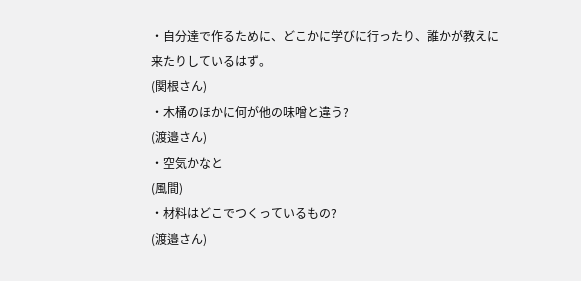・自分達で作るために、どこかに学びに行ったり、誰かが教えに来たりしているはず。
(関根さん)
・木桶のほかに何が他の味噌と違う?
(渡邉さん)
・空気かなと
(風間)
・材料はどこでつくっているもの?
(渡邉さん)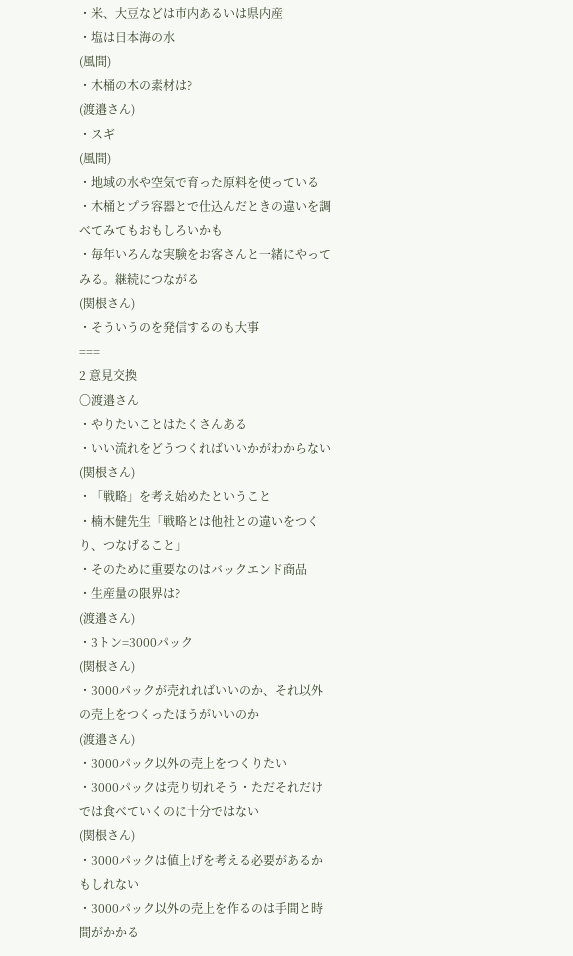・米、大豆などは市内あるいは県内産
・塩は日本海の水
(風間)
・木桶の木の素材は?
(渡邉さん)
・スギ
(風間)
・地域の水や空気で育った原料を使っている
・木桶とプラ容器とで仕込んだときの違いを調べてみてもおもしろいかも
・毎年いろんな実験をお客さんと一緒にやってみる。継続につながる
(関根さん)
・そういうのを発信するのも大事
===
2 意見交換
〇渡邉さん
・やりたいことはたくさんある
・いい流れをどうつくればいいかがわからない
(関根さん)
・「戦略」を考え始めたということ
・楠木健先生「戦略とは他社との違いをつくり、つなげること」
・そのために重要なのはバックエンド商品
・生産量の限界は?
(渡邉さん)
・3トン=3000パック
(関根さん)
・3000パックが売れればいいのか、それ以外の売上をつくったほうがいいのか
(渡邉さん)
・3000パック以外の売上をつくりたい
・3000パックは売り切れそう・ただそれだけでは食べていくのに十分ではない
(関根さん)
・3000パックは値上げを考える必要があるかもしれない
・3000パック以外の売上を作るのは手間と時間がかかる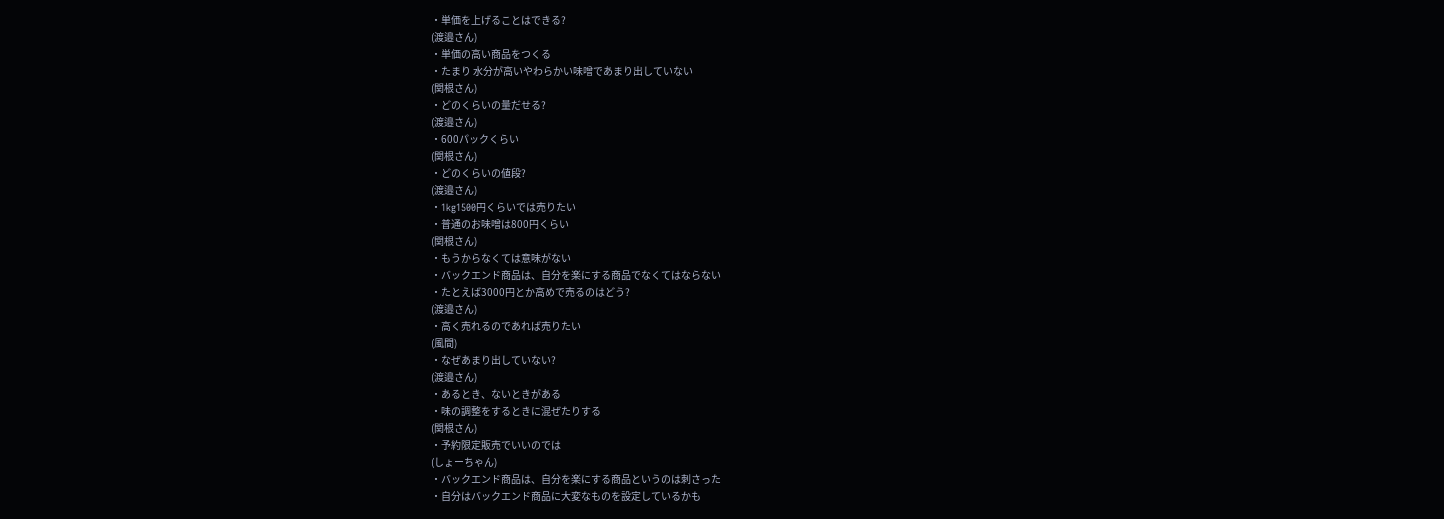・単価を上げることはできる?
(渡邉さん)
・単価の高い商品をつくる
・たまり 水分が高いやわらかい味噌であまり出していない
(関根さん)
・どのくらいの量だせる?
(渡邉さん)
・600パックくらい
(関根さん)
・どのくらいの値段?
(渡邉さん)
・1kg1500円くらいでは売りたい
・普通のお味噌は800円くらい
(関根さん)
・もうからなくては意味がない
・バックエンド商品は、自分を楽にする商品でなくてはならない
・たとえば3000円とか高めで売るのはどう?
(渡邉さん)
・高く売れるのであれば売りたい
(風間)
・なぜあまり出していない?
(渡邉さん)
・あるとき、ないときがある
・味の調整をするときに混ぜたりする
(関根さん)
・予約限定販売でいいのでは
(しょーちゃん)
・バックエンド商品は、自分を楽にする商品というのは刺さった
・自分はバックエンド商品に大変なものを設定しているかも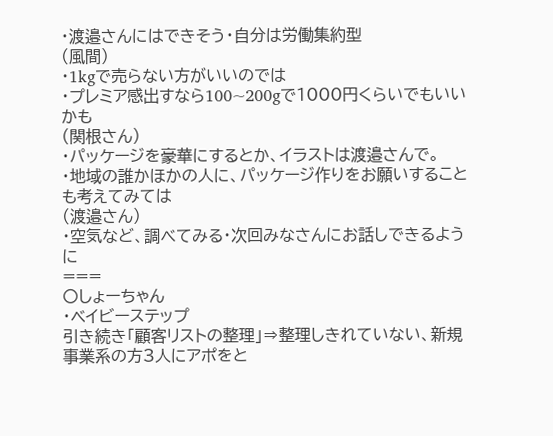・渡邉さんにはできそう・自分は労働集約型
(風間)
・1kgで売らない方がいいのでは
・プレミア感出すなら100~200gで1000円くらいでもいいかも
(関根さん)
・パッケージを豪華にするとか、イラストは渡邉さんで。
・地域の誰かほかの人に、パッケージ作りをお願いすることも考えてみては
(渡邉さん)
・空気など、調べてみる・次回みなさんにお話しできるように
===
〇しょーちゃん
・ベイビーステップ
引き続き「顧客リストの整理」⇒整理しきれていない、新規事業系の方3人にアポをと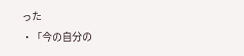った
・「今の自分の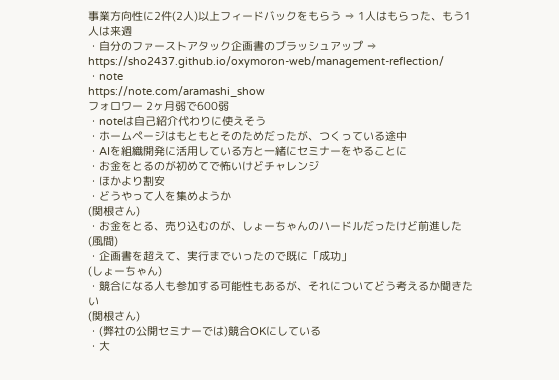事業方向性に2件(2人)以上フィードバックをもらう ⇒ 1人はもらった、もう1人は来週
・自分のファーストアタック企画書のブラッシュアップ ⇒ https://sho2437.github.io/oxymoron-web/management-reflection/
・note
https://note.com/aramashi_show
フォロワー 2ヶ月弱で600弱
・noteは自己紹介代わりに使えそう
・ホームページはもともとそのためだったが、つくっている途中
・AIを組織開発に活用している方と一緒にセミナーをやることに
・お金をとるのが初めてで怖いけどチャレンジ
・ほかより割安
・どうやって人を集めようか
(関根さん)
・お金をとる、売り込むのが、しょーちゃんのハードルだったけど前進した
(風間)
・企画書を超えて、実行までいったので既に「成功」
(しょーちゃん)
・競合になる人も参加する可能性もあるが、それについてどう考えるか聞きたい
(関根さん)
・(弊社の公開セミナーでは)競合OKにしている
・大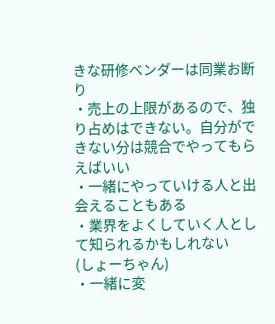きな研修ベンダーは同業お断り
・売上の上限があるので、独り占めはできない。自分ができない分は競合でやってもらえばいい
・一緒にやっていける人と出会えることもある
・業界をよくしていく人として知られるかもしれない
(しょーちゃん)
・一緒に変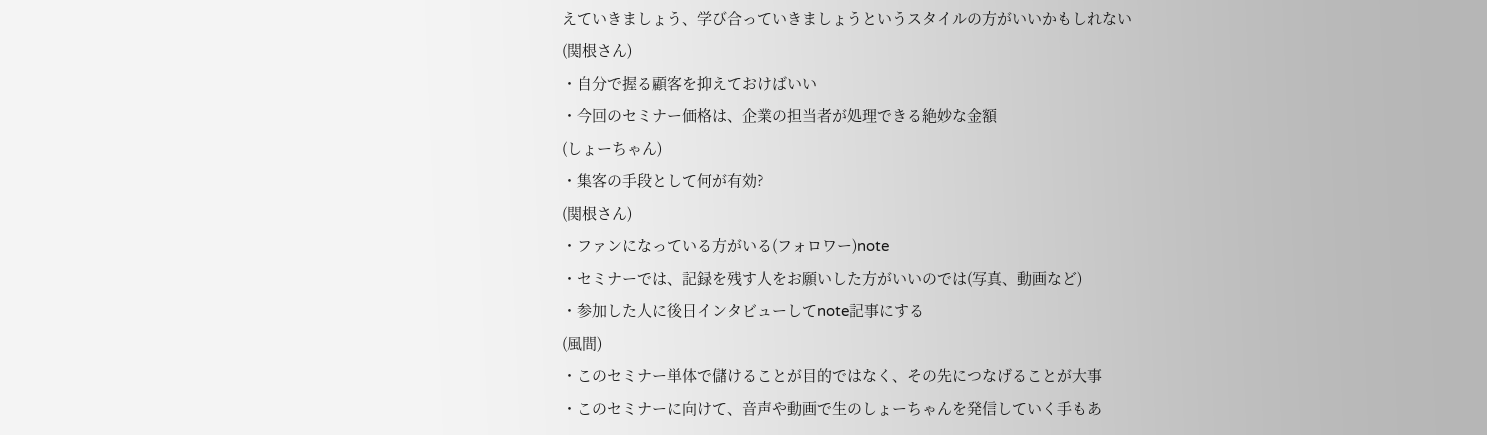えていきましょう、学び合っていきましょうというスタイルの方がいいかもしれない
(関根さん)
・自分で握る顧客を抑えておけばいい
・今回のセミナー価格は、企業の担当者が処理できる絶妙な金額
(しょーちゃん)
・集客の手段として何が有効?
(関根さん)
・ファンになっている方がいる(フォロワー)note
・セミナーでは、記録を残す人をお願いした方がいいのでは(写真、動画など)
・参加した人に後日インタビューしてnote記事にする
(風間)
・このセミナー単体で儲けることが目的ではなく、その先につなげることが大事
・このセミナーに向けて、音声や動画で生のしょーちゃんを発信していく手もあ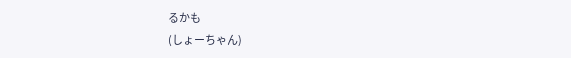るかも
(しょーちゃん)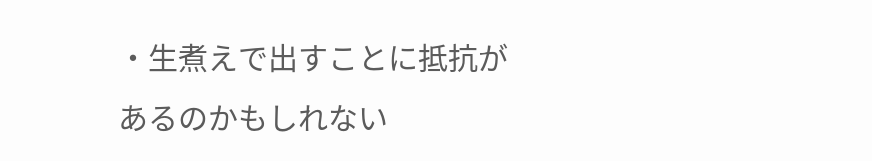・生煮えで出すことに抵抗があるのかもしれない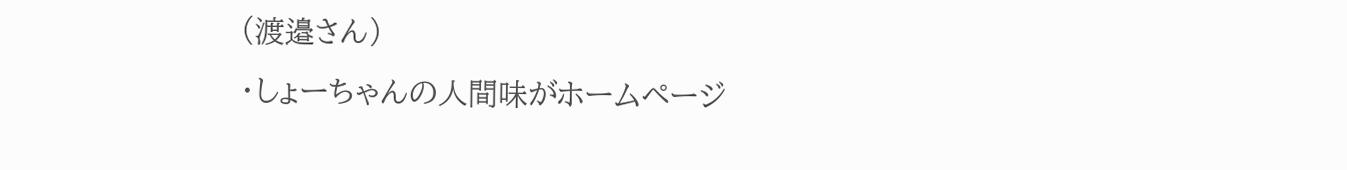(渡邉さん)
・しょーちゃんの人間味がホームページ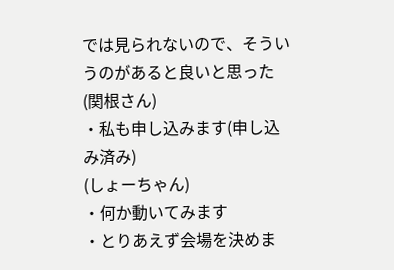では見られないので、そういうのがあると良いと思った
(関根さん)
・私も申し込みます(申し込み済み)
(しょーちゃん)
・何か動いてみます
・とりあえず会場を決めま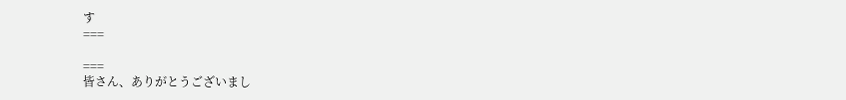す
===

===
皆さん、ありがとうございまし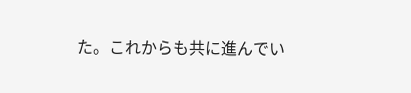た。これからも共に進んでい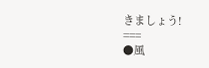きましょう!
===
●風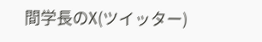間学長のX(ツイッター)